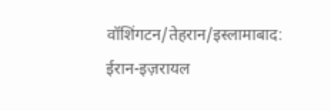वॉशिंगटन/तेहरान/इस्लामाबाद:
ईरान-इज़रायल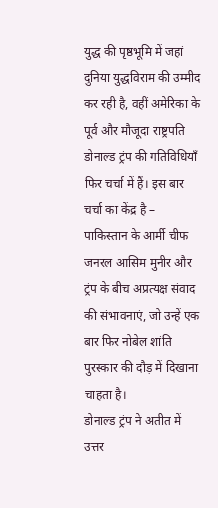युद्ध की पृष्ठभूमि में जहां दुनिया युद्धविराम की उम्मीद कर रही है, वहीं अमेरिका के पूर्व और मौजूदा राष्ट्रपति डोनाल्ड ट्रंप की गतिविधियाँ फिर चर्चा में हैं। इस बार चर्चा का केंद्र है – पाकिस्तान के आर्मी चीफ जनरल आसिम मुनीर और ट्रंप के बीच अप्रत्यक्ष संवाद की संभावनाएं, जो उन्हें एक बार फिर नोबेल शांति पुरस्कार की दौड़ में दिखाना चाहता है।
डोनाल्ड ट्रंप ने अतीत में उत्तर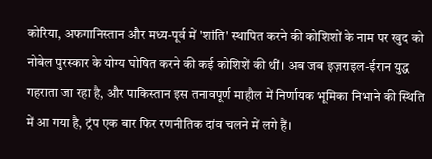कोरिया, अफगानिस्तान और मध्य-पूर्व में 'शांति' स्थापित करने की कोशिशों के नाम पर खुद को नोबेल पुरस्कार के योग्य घोषित करने की कई कोशिशें की थीं। अब जब इज़राइल-ईरान युद्ध गहराता जा रहा है, और पाकिस्तान इस तनावपूर्ण माहौल में निर्णायक भूमिका निभाने की स्थिति में आ गया है, ट्रंप एक बार फिर रणनीतिक दांव चलने में लगे हैं।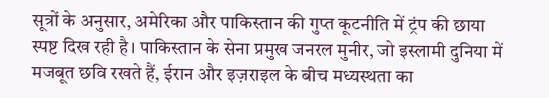सूत्रों के अनुसार, अमेरिका और पाकिस्तान की गुप्त कूटनीति में ट्रंप की छाया स्पष्ट दिख रही है। पाकिस्तान के सेना प्रमुख जनरल मुनीर, जो इस्लामी दुनिया में मजबूत छवि रखते हैं, ईरान और इज़राइल के बीच मध्यस्थता का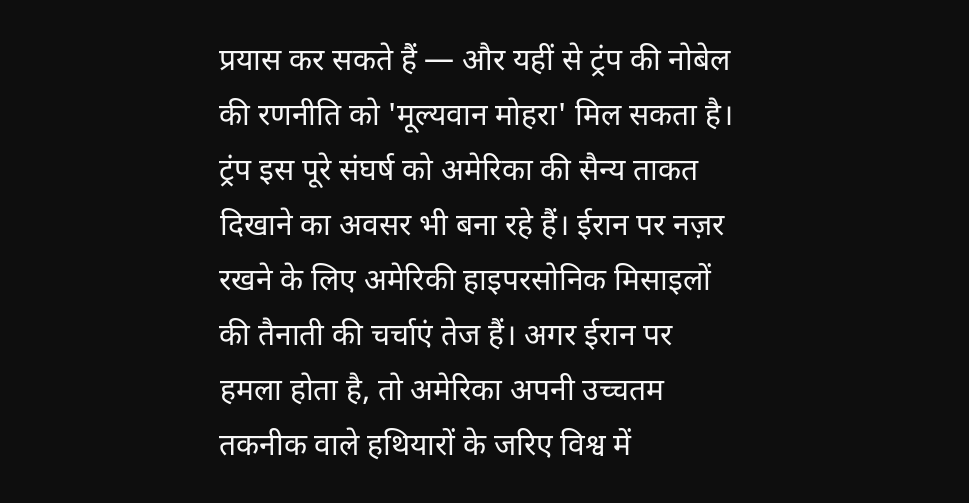प्रयास कर सकते हैं — और यहीं से ट्रंप की नोबेल की रणनीति को 'मूल्यवान मोहरा' मिल सकता है।
ट्रंप इस पूरे संघर्ष को अमेरिका की सैन्य ताकत दिखाने का अवसर भी बना रहे हैं। ईरान पर नज़र रखने के लिए अमेरिकी हाइपरसोनिक मिसाइलों की तैनाती की चर्चाएं तेज हैं। अगर ईरान पर हमला होता है, तो अमेरिका अपनी उच्चतम तकनीक वाले हथियारों के जरिए विश्व में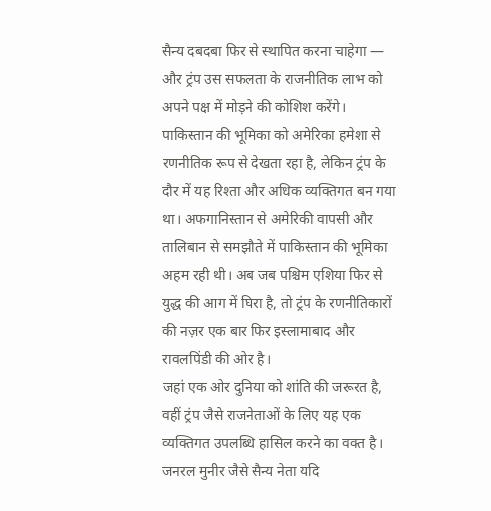सैन्य दबदबा फिर से स्थापित करना चाहेगा — और ट्रंप उस सफलता के राजनीतिक लाभ को अपने पक्ष में मोड़ने की कोशिश करेंगे।
पाकिस्तान की भूमिका को अमेरिका हमेशा से रणनीतिक रूप से देखता रहा है, लेकिन ट्रंप के दौर में यह रिश्ता और अधिक व्यक्तिगत बन गया था। अफगानिस्तान से अमेरिकी वापसी और तालिबान से समझौते में पाकिस्तान की भूमिका अहम रही थी। अब जब पश्चिम एशिया फिर से युद्ध की आग में घिरा है, तो ट्रंप के रणनीतिकारों की नज़र एक बार फिर इस्लामाबाद और रावलपिंडी की ओर है।
जहां एक ओर दुनिया को शांति की जरूरत है, वहीं ट्रंप जैसे राजनेताओं के लिए यह एक व्यक्तिगत उपलब्धि हासिल करने का वक्त है। जनरल मुनीर जैसे सैन्य नेता यदि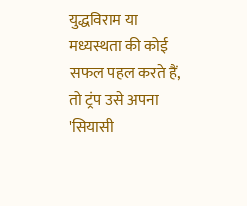युद्धविराम या मध्यस्थता की कोई सफल पहल करते हैं, तो ट्रंप उसे अपना 'सियासी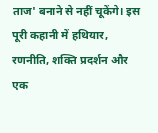ताज' बनाने से नहीं चूकेंगे। इस पूरी कहानी में हथियार, रणनीति, शक्ति प्रदर्शन और एक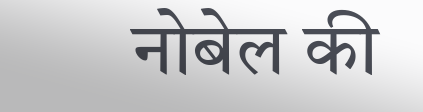नोबेल की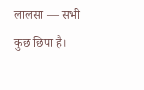लालसा — सभी कुछ छिपा है।